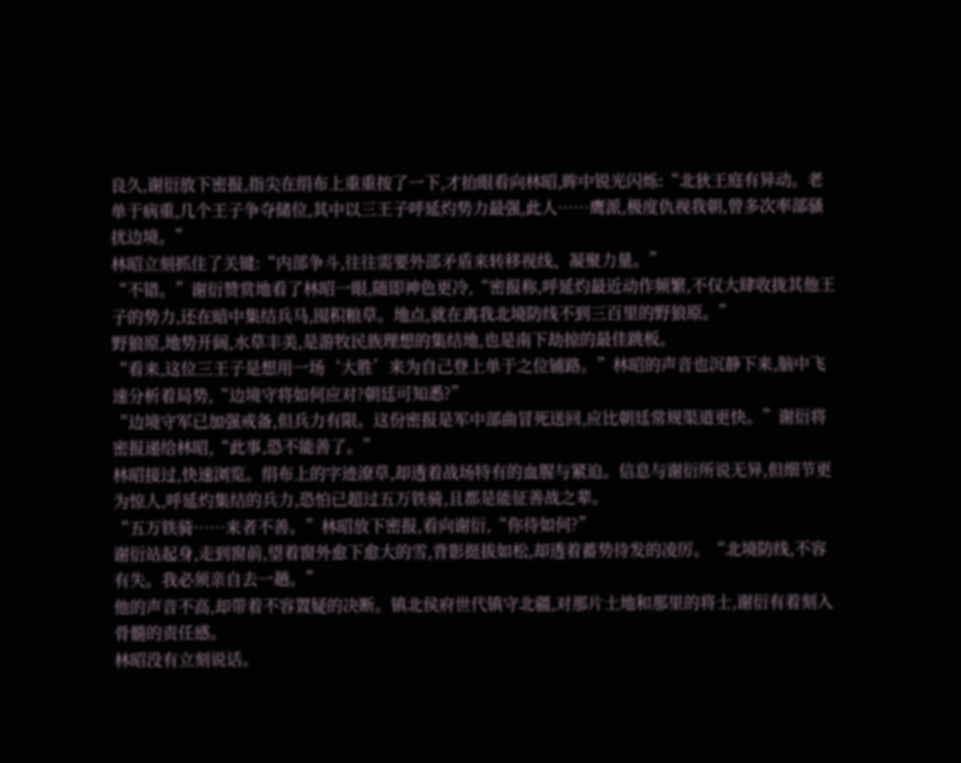良久,谢衍放下密报,指尖在绢布上重重按了一下,才抬眼看向林昭,眸中锐光闪烁:“北狄王庭有异动。老单于病重,几个王子争夺储位,其中以三王子呼延灼势力最强,此人……鹰派,极度仇视我朝,曾多次率部骚扰边境。”
林昭立刻抓住了关键:“内部争斗,往往需要外部矛盾来转移视线、凝聚力量。”
“不错。”谢衍赞赏地看了林昭一眼,随即神色更冷,“密报称,呼延灼最近动作频繁,不仅大肆收拢其他王子的势力,还在暗中集结兵马,囤积粮草。地点,就在离我北境防线不到三百里的野狼原。”
野狼原,地势开阔,水草丰美,是游牧民族理想的集结地,也是南下劫掠的最佳跳板。
“看来,这位三王子是想用一场‘大胜’来为自己登上单于之位铺路。”林昭的声音也沉静下来,脑中飞速分析着局势,“边境守将如何应对?朝廷可知悉?”
“边境守军已加强戒备,但兵力有限。这份密报是军中部曲冒死送回,应比朝廷常规渠道更快。”谢衍将密报递给林昭,“此事,恐不能善了。”
林昭接过,快速浏览。绢布上的字迹潦草,却透着战场特有的血腥与紧迫。信息与谢衍所说无异,但细节更为惊人,呼延灼集结的兵力,恐怕已超过五万铁骑,且都是能征善战之辈。
“五万铁骑……来者不善。”林昭放下密报,看向谢衍,“你待如何?”
谢衍站起身,走到窗前,望着窗外愈下愈大的雪,背影挺拔如松,却透着蓄势待发的凌厉。“北境防线,不容有失。我必须亲自去一趟。”
他的声音不高,却带着不容置疑的决断。镇北侯府世代镇守北疆,对那片土地和那里的将士,谢衍有着刻入骨髓的责任感。
林昭没有立刻说话。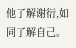他了解谢衍,如同了解自己。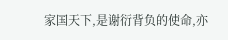家国天下,是谢衍背负的使命,亦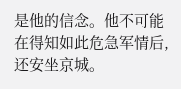是他的信念。他不可能在得知如此危急军情后,还安坐京城。